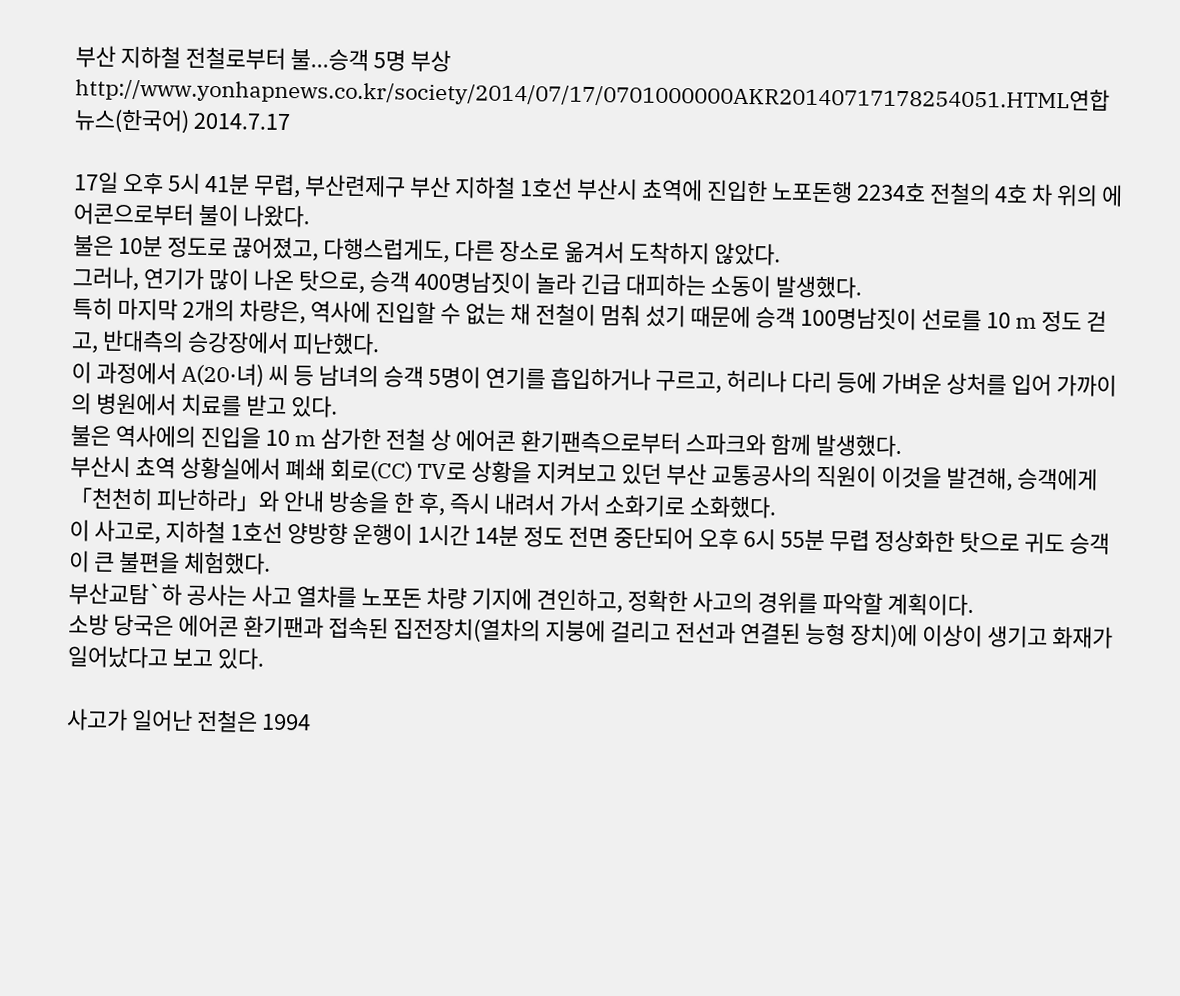부산 지하철 전철로부터 불...승객 5명 부상
http://www.yonhapnews.co.kr/society/2014/07/17/0701000000AKR20140717178254051.HTML연합 뉴스(한국어) 2014.7.17

17일 오후 5시 41분 무렵, 부산련제구 부산 지하철 1호선 부산시 쵸역에 진입한 노포돈행 2234호 전철의 4호 차 위의 에어콘으로부터 불이 나왔다.
불은 10분 정도로 끊어졌고, 다행스럽게도, 다른 장소로 옮겨서 도착하지 않았다.
그러나, 연기가 많이 나온 탓으로, 승객 400명남짓이 놀라 긴급 대피하는 소동이 발생했다.
특히 마지막 2개의 차량은, 역사에 진입할 수 없는 채 전철이 멈춰 섰기 때문에 승객 100명남짓이 선로를 10 m 정도 걷고, 반대측의 승강장에서 피난했다.
이 과정에서 A(20·녀) 씨 등 남녀의 승객 5명이 연기를 흡입하거나 구르고, 허리나 다리 등에 가벼운 상처를 입어 가까이의 병원에서 치료를 받고 있다.
불은 역사에의 진입을 10 m 삼가한 전철 상 에어콘 환기팬측으로부터 스파크와 함께 발생했다.
부산시 쵸역 상황실에서 폐쇄 회로(CC) TV로 상황을 지켜보고 있던 부산 교통공사의 직원이 이것을 발견해, 승객에게「천천히 피난하라」와 안내 방송을 한 후, 즉시 내려서 가서 소화기로 소화했다.
이 사고로, 지하철 1호선 양방향 운행이 1시간 14분 정도 전면 중단되어 오후 6시 55분 무렵 정상화한 탓으로 귀도 승객이 큰 불편을 체험했다.
부산교탐`하 공사는 사고 열차를 노포돈 차량 기지에 견인하고, 정확한 사고의 경위를 파악할 계획이다.
소방 당국은 에어콘 환기팬과 접속된 집전장치(열차의 지붕에 걸리고 전선과 연결된 능형 장치)에 이상이 생기고 화재가 일어났다고 보고 있다.

사고가 일어난 전철은 1994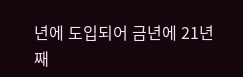년에 도입되어 금년에 21년째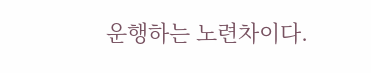운행하는 노련차이다.